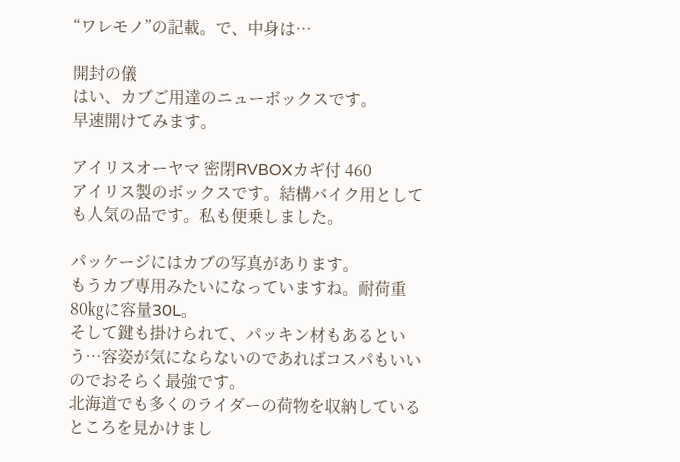“ワレモノ”の記載。で、中身は…

開封の儀
はい、カブご用達のニューボックスです。
早速開けてみます。

アイリスオーヤマ 密閉RVBOXカギ付 460
アイリス製のボックスです。結構バイク用としても人気の品です。私も便乗しました。

パッケージにはカブの写真があります。
もうカブ専用みたいになっていますね。耐荷重80㎏に容量30L。
そして鍵も掛けられて、パッキン材もあるという…容姿が気にならないのであればコスパもいいのでおそらく最強です。
北海道でも多くのライダーの荷物を収納しているところを見かけまし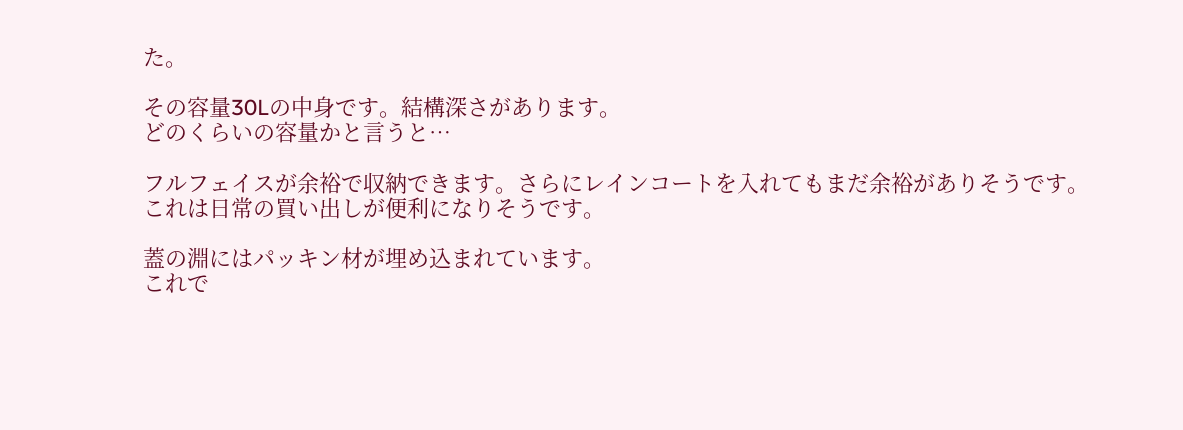た。

その容量30Lの中身です。結構深さがあります。
どのくらいの容量かと言うと…

フルフェイスが余裕で収納できます。さらにレインコートを入れてもまだ余裕がありそうです。
これは日常の買い出しが便利になりそうです。

蓋の淵にはパッキン材が埋め込まれています。
これで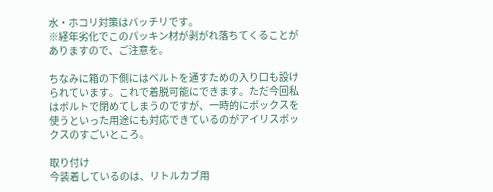水・ホコリ対策はバッチリです。
※経年劣化でこのパッキン材が剥がれ落ちてくることがありますので、ご注意を。

ちなみに箱の下側にはベルトを通すための入り口も設けられています。これで着脱可能にできます。ただ今回私はボルトで閉めてしまうのですが、一時的にボックスを使うといった用途にも対応できているのがアイリスボックスのすごいところ。

取り付け
今装着しているのは、リトルカブ用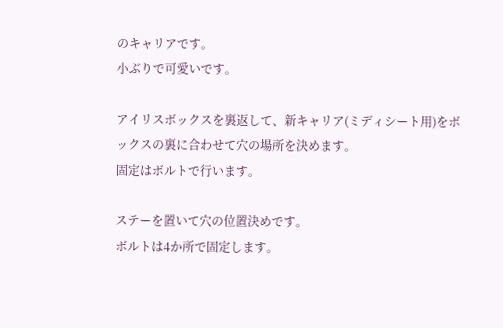のキャリアです。
小ぶりで可愛いです。

アイリスボックスを裏返して、新キャリア(ミディシート用)をボックスの裏に合わせて穴の場所を決めます。
固定はボルトで行います。

ステーを置いて穴の位置決めです。
ボルトは4か所で固定します。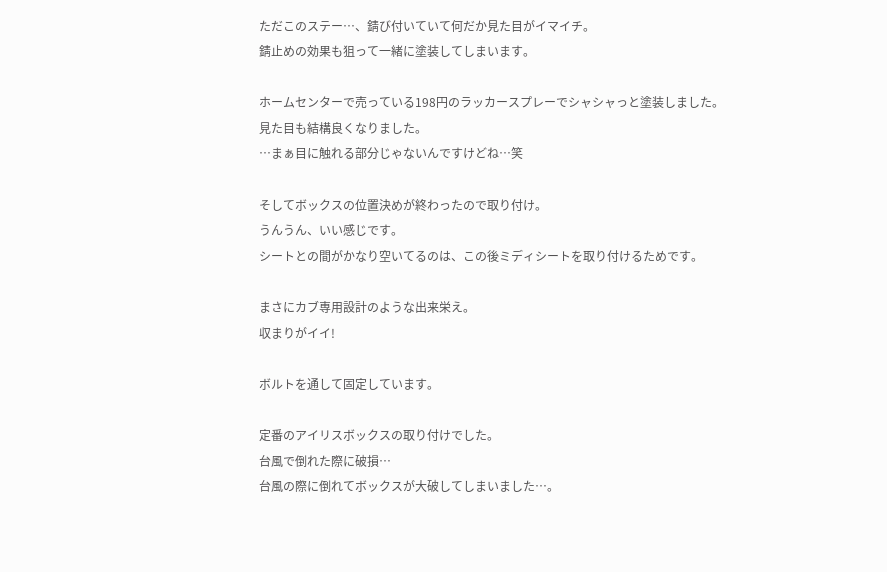ただこのステー…、錆び付いていて何だか見た目がイマイチ。
錆止めの効果も狙って一緒に塗装してしまいます。

ホームセンターで売っている198円のラッカースプレーでシャシャっと塗装しました。
見た目も結構良くなりました。
…まぁ目に触れる部分じゃないんですけどね…笑

そしてボックスの位置決めが終わったので取り付け。
うんうん、いい感じです。
シートとの間がかなり空いてるのは、この後ミディシートを取り付けるためです。

まさにカブ専用設計のような出来栄え。
収まりがイイ!

ボルトを通して固定しています。

定番のアイリスボックスの取り付けでした。
台風で倒れた際に破損…
台風の際に倒れてボックスが大破してしまいました…。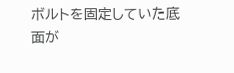ボルトを固定していた底面が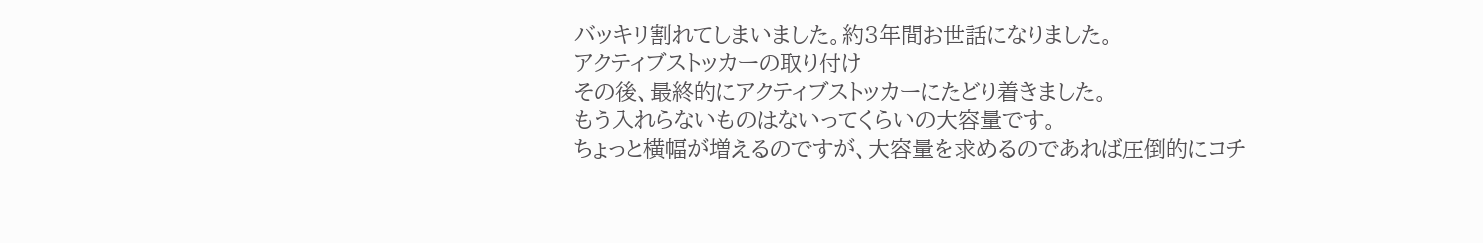バッキリ割れてしまいました。約3年間お世話になりました。
アクティブストッカーの取り付け
その後、最終的にアクティブストッカーにたどり着きました。
もう入れらないものはないってくらいの大容量です。
ちょっと横幅が増えるのですが、大容量を求めるのであれば圧倒的にコチ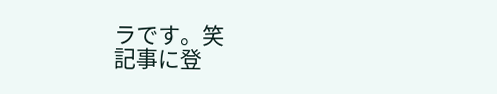ラです。笑
記事に登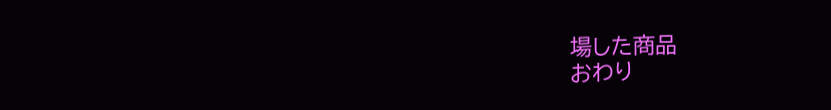場した商品
おわり